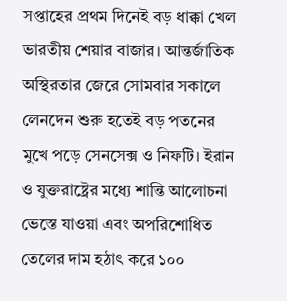সপ্তাহের প্রথম দিনেই বড় ধাক্কা খেল ভারতীয় শেয়ার বাজার। আন্তর্জাতিক অস্থিরতার জেরে সোমবার সকালে লেনদেন শুরু হতেই বড় পতনের মুখে পড়ে সেনসেক্স ও নিফটি। ইরান ও যুক্তরাষ্ট্রের মধ্যে শান্তি আলোচনা ভেস্তে যাওয়া এবং অপরিশোধিত তেলের দাম হঠাৎ করে ১০০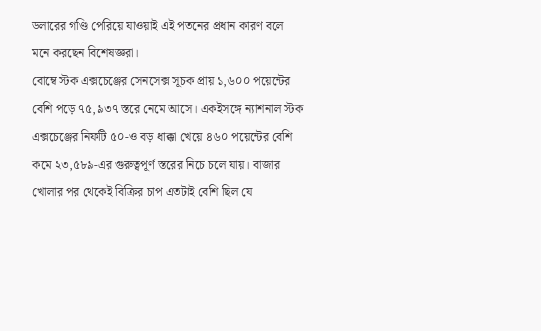ডলারের গণ্ডি পেরিয়ে যাওয়াই এই পতনের প্রধান কারণ বলে মনে করছেন বিশেষজ্ঞরা।
বোম্বে স্টক এক্সচেঞ্জের সেনসেক্স সূচক প্রায় ১,৬০০ পয়েন্টের বেশি পড়ে ৭৫,৯৩৭ স্তরে নেমে আসে। একইসঙ্গে ন্যাশনাল স্টক এক্সচেঞ্জের নিফটি ৫০-ও বড় ধাক্কা খেয়ে ৪৬০ পয়েন্টের বেশি কমে ২৩,৫৮৯-এর গুরুত্বপূর্ণ স্তরের নিচে চলে যায়। বাজার খোলার পর থেকেই বিক্রির চাপ এতটাই বেশি ছিল যে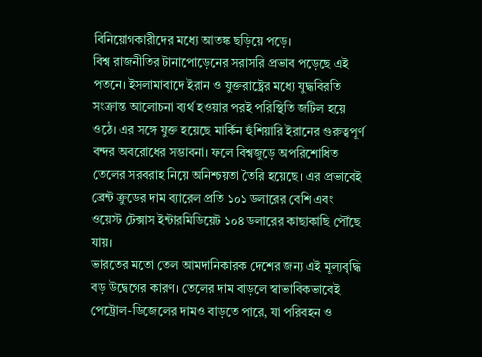বিনিয়োগকারীদের মধ্যে আতঙ্ক ছড়িয়ে পড়ে।
বিশ্ব রাজনীতির টানাপোড়েনের সরাসরি প্রভাব পড়েছে এই পতনে। ইসলামাবাদে ইরান ও যুক্তরাষ্ট্রের মধ্যে যুদ্ধবিরতি সংক্রান্ত আলোচনা ব্যর্থ হওয়ার পরই পরিস্থিতি জটিল হয়ে ওঠে। এর সঙ্গে যুক্ত হয়েছে মার্কিন হুঁশিয়ারি ইরানের গুরুত্বপূর্ণ বন্দর অবরোধের সম্ভাবনা। ফলে বিশ্বজুড়ে অপরিশোধিত তেলের সরবরাহ নিয়ে অনিশ্চয়তা তৈরি হয়েছে। এর প্রভাবেই ব্রেন্ট ক্রুডের দাম ব্যারেল প্রতি ১০১ ডলারের বেশি এবং ওয়েস্ট টেক্সাস ইন্টারমিডিয়েট ১০৪ ডলারের কাছাকাছি পৌঁছে যায়।
ভারতের মতো তেল আমদানিকারক দেশের জন্য এই মূল্যবৃদ্ধি বড় উদ্বেগের কারণ। তেলের দাম বাড়লে স্বাভাবিকভাবেই পেট্রোল-ডিজেলের দামও বাড়তে পারে, যা পরিবহন ও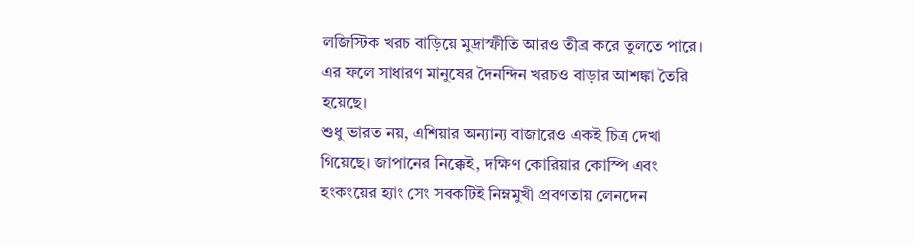লজিস্টিক খরচ বাড়িয়ে মুদ্রাস্ফীতি আরও তীব্র করে তুলতে পারে। এর ফলে সাধারণ মানুষের দৈনন্দিন খরচও বাড়ার আশঙ্কা তৈরি হয়েছে।
শুধু ভারত নয়, এশিয়ার অন্যান্য বাজারেও একই চিত্র দেখা গিয়েছে। জাপানের নিক্কেই, দক্ষিণ কোরিয়ার কোস্পি এবং হংকংয়ের হ্যাং সেং সবকটিই নিম্নমুখী প্রবণতায় লেনদেন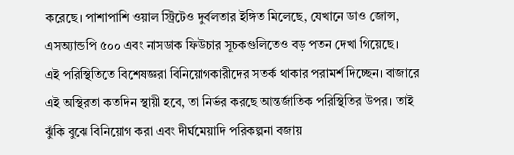করেছে। পাশাপাশি ওয়াল স্ট্রিটেও দুর্বলতার ইঙ্গিত মিলেছে, যেখানে ডাও জোন্স, এসঅ্যান্ডপি ৫০০ এবং নাসডাক ফিউচার সূচকগুলিতেও বড় পতন দেখা গিয়েছে।
এই পরিস্থিতিতে বিশেষজ্ঞরা বিনিয়োগকারীদের সতর্ক থাকার পরামর্শ দিচ্ছেন। বাজারে এই অস্থিরতা কতদিন স্থায়ী হবে, তা নির্ভর করছে আন্তর্জাতিক পরিস্থিতির উপর। তাই ঝুঁকি বুঝে বিনিয়োগ করা এবং দীর্ঘমেয়াদি পরিকল্পনা বজায়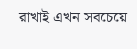রাখাই এখন সবচেয়ে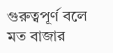গুরুত্বপূর্ণ বলে মত বাজার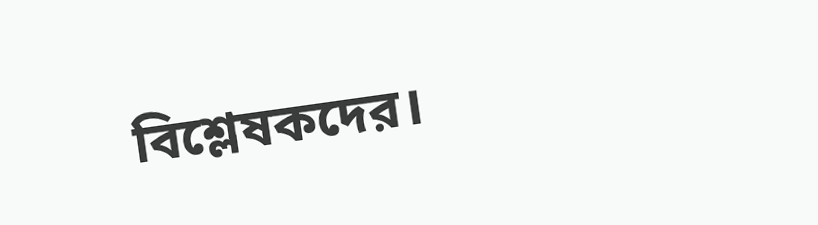বিশ্লেষকদের।